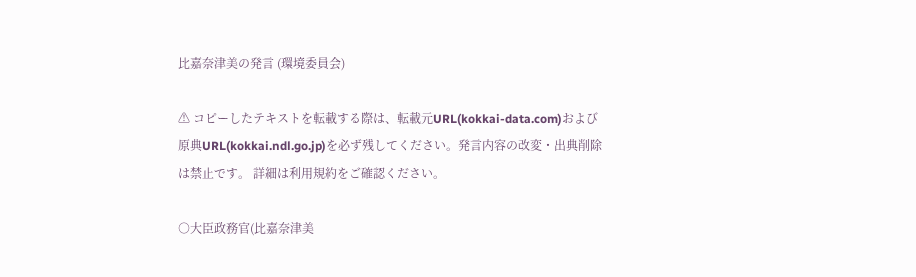比嘉奈津美の発言 (環境委員会)

⚠ コピーしたテキストを転載する際は、転載元URL(kokkai-data.com)および原典URL(kokkai.ndl.go.jp)を必ず残してください。発言内容の改変・出典削除は禁止です。 詳細は利用規約をご確認ください。

○大臣政務官(比嘉奈津美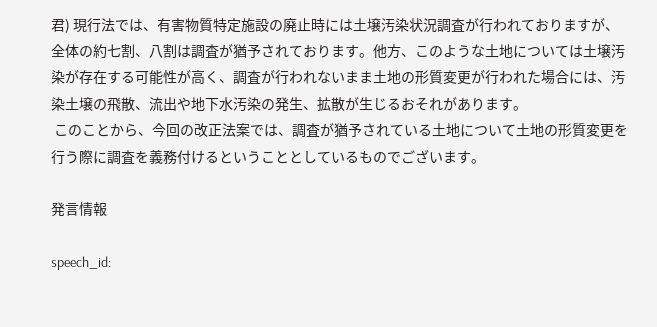君) 現行法では、有害物質特定施設の廃止時には土壌汚染状況調査が行われておりますが、全体の約七割、八割は調査が猶予されております。他方、このような土地については土壌汚染が存在する可能性が高く、調査が行われないまま土地の形質変更が行われた場合には、汚染土壌の飛散、流出や地下水汚染の発生、拡散が生じるおそれがあります。
 このことから、今回の改正法案では、調査が猶予されている土地について土地の形質変更を行う際に調査を義務付けるということとしているものでございます。

発言情報

speech_id: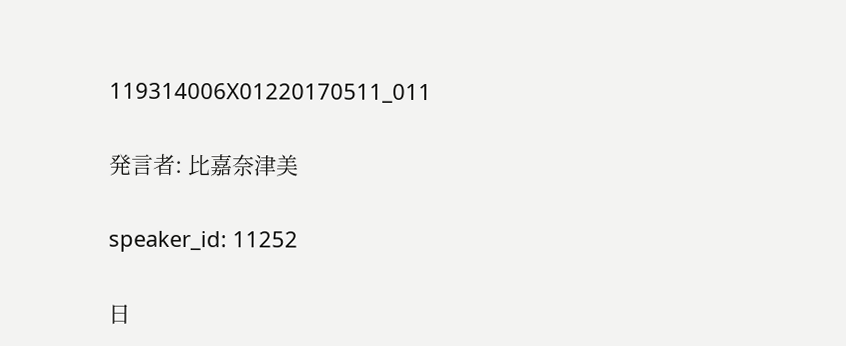119314006X01220170511_011

発言者: 比嘉奈津美

speaker_id: 11252

日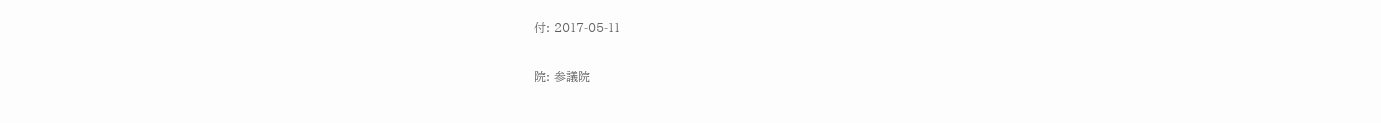付: 2017-05-11

院: 参議院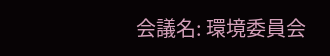会議名: 環境委員会